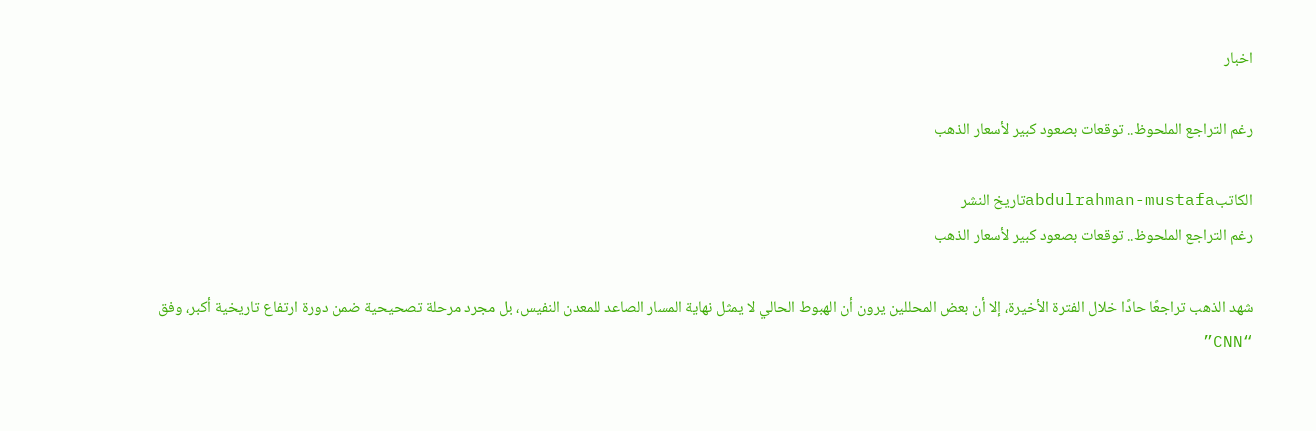اخبار

رغم التراجع الملحوظ.. توقعات بصعود كبير لأسعار الذهب

الكاتبabdulrahman-mustafaتاريخ النشر
رغم التراجع الملحوظ.. توقعات بصعود كبير لأسعار الذهب

شهد الذهب تراجعًا حادًا خلال الفترة الأخيرة، إلا أن بعض المحللين يرون أن الهبوط الحالي لا يمثل نهاية المسار الصاعد للمعدن النفيس، بل مجرد مرحلة تصحيحية ضمن دورة ارتفاع تاريخية أكبر، وفق “CNN”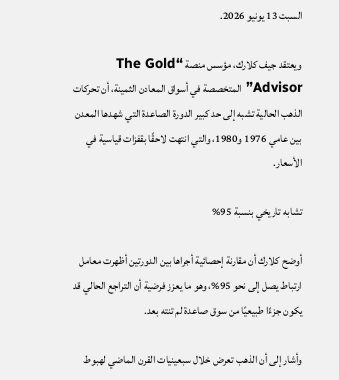السبت 13 يونيو 2026.

ويعتقد جيف كلارك، مؤسس منصة “The Gold Advisor” المتخصصة في أسواق المعادن الثمينة، أن تحركات الذهب الحالية تشبه إلى حد كبير الدورة الصاعدة التي شهدها المعدن بين عامي 1976 و1980، والتي انتهت لاحقًا بقفزات قياسية في الأسعار.

تشابه تاريخي بنسبة 95%

أوضح كلارك أن مقارنة إحصائية أجراها بين الدورتين أظهرت معامل ارتباط يصل إلى نحو 95%، وهو ما يعزز فرضية أن التراجع الحالي قد يكون جزءًا طبيعيًا من سوق صاعدة لم تنته بعد.

وأشار إلى أن الذهب تعرض خلال سبعينيات القرن الماضي لهبوط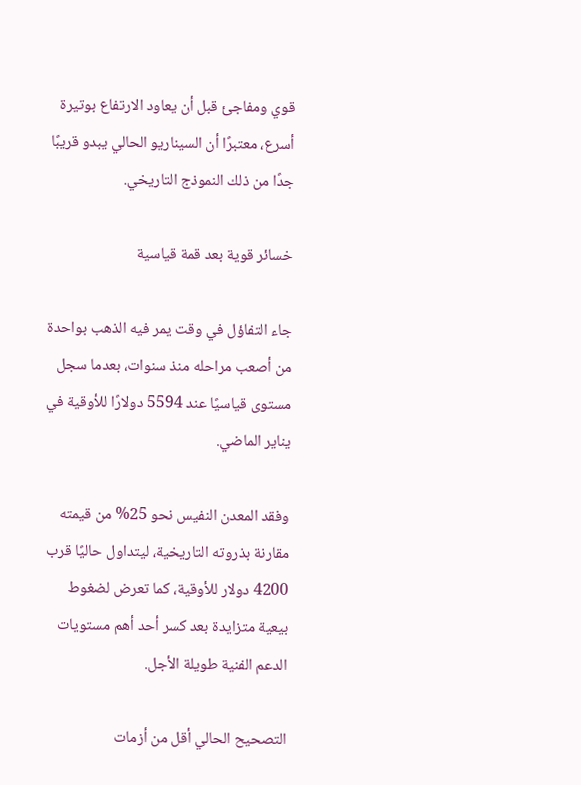قوي ومفاجئ قبل أن يعاود الارتفاع بوتيرة أسرع، معتبرًا أن السيناريو الحالي يبدو قريبًا جدًا من ذلك النموذج التاريخي.

خسائر قوية بعد قمة قياسية

جاء التفاؤل في وقت يمر فيه الذهب بواحدة من أصعب مراحله منذ سنوات، بعدما سجل مستوى قياسيًا عند 5594 دولارًا للأوقية في يناير الماضي.

وفقد المعدن النفيس نحو 25% من قيمته مقارنة بذروته التاريخية، ليتداول حاليًا قرب 4200 دولار للأوقية، كما تعرض لضغوط بيعية متزايدة بعد كسر أحد أهم مستويات الدعم الفنية طويلة الأجل.

التصحيح الحالي أقل من أزمات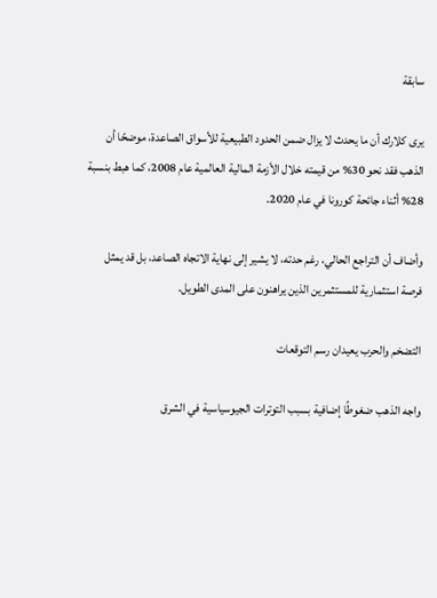سابقة

يرى كلارك أن ما يحدث لا يزال ضمن الحدود الطبيعية للأسواق الصاعدة، موضحًا أن الذهب فقد نحو 30% من قيمته خلال الأزمة المالية العالمية عام 2008، كما هبط بنسبة 28% أثناء جائحة كورونا في عام 2020.

وأضاف أن التراجع الحالي، رغم حدته، لا يشير إلى نهاية الاتجاه الصاعد، بل قد يمثل فرصة استثمارية للمستثمرين الذين يراهنون على المدى الطويل.

التضخم والحرب يعيدان رسم التوقعات

واجه الذهب ضغوطًا إضافية بسبب التوترات الجيوسياسية في الشرق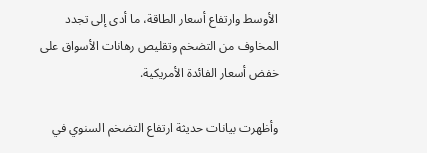الأوسط وارتفاع أسعار الطاقة، ما أدى إلى تجدد المخاوف من التضخم وتقليص رهانات الأسواق على خفض أسعار الفائدة الأمريكية.

وأظهرت بيانات حديثة ارتفاع التضخم السنوي في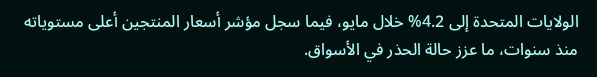الولايات المتحدة إلى 4.2% خلال مايو، فيما سجل مؤشر أسعار المنتجين أعلى مستوياته منذ سنوات، ما عزز حالة الحذر في الأسواق.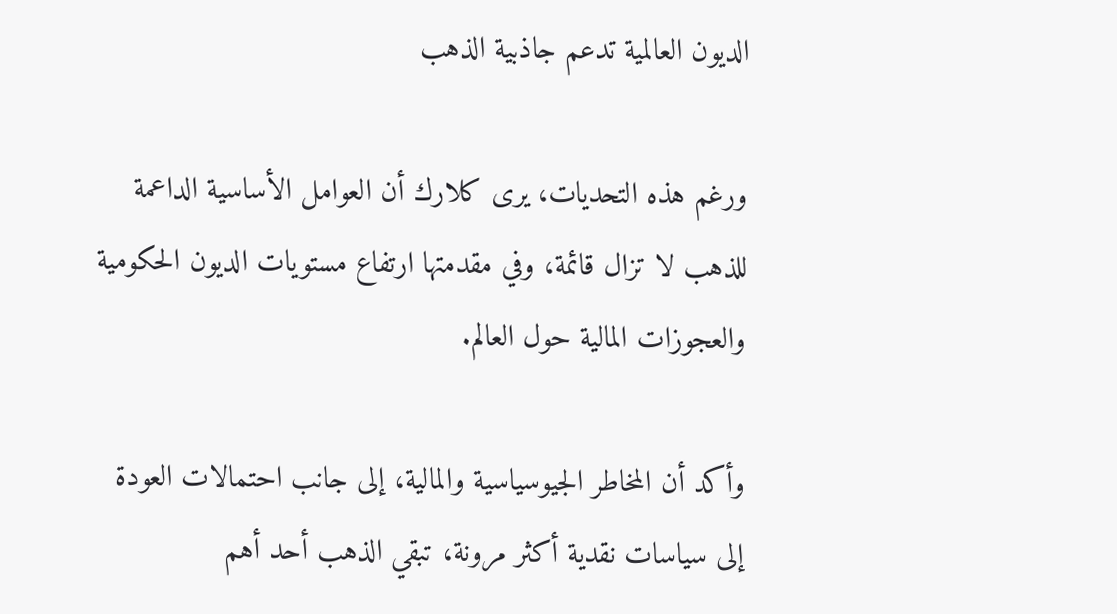الديون العالمية تدعم جاذبية الذهب

ورغم هذه التحديات، يرى كلارك أن العوامل الأساسية الداعمة للذهب لا تزال قائمة، وفي مقدمتها ارتفاع مستويات الديون الحكومية والعجوزات المالية حول العالم.

وأكد أن المخاطر الجيوسياسية والمالية، إلى جانب احتمالات العودة إلى سياسات نقدية أكثر مرونة، تبقي الذهب أحد أهم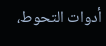أدوات التحوط،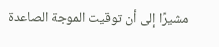مشيرًا إلى أن توقيت الموجة الصاعدة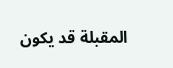المقبلة قد يكون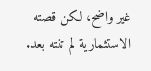غير واضح، لكن قصته الاستثمارية لم تنته بعد.